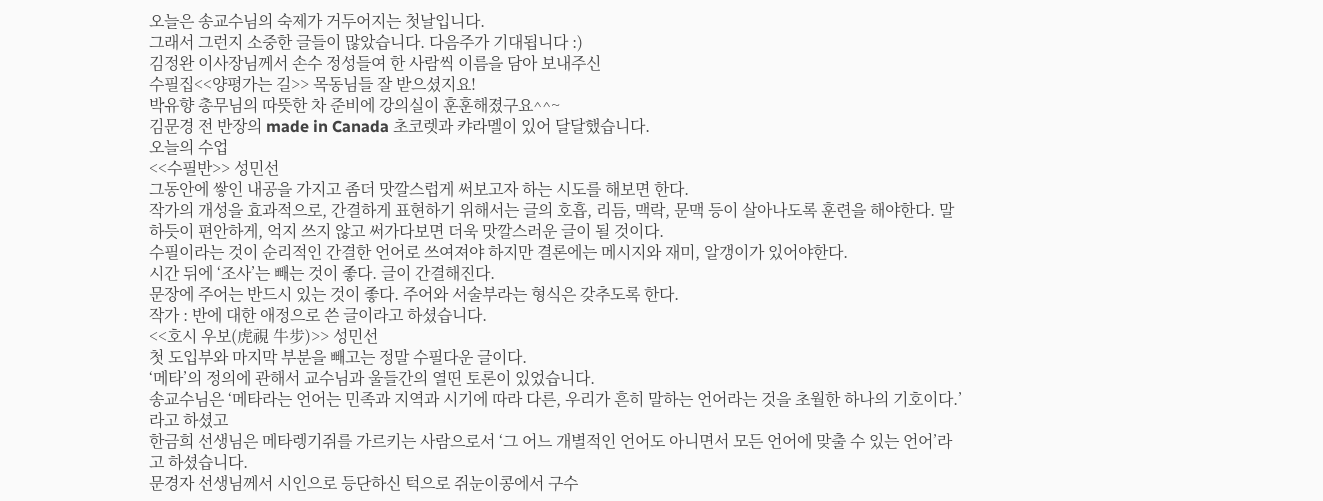오늘은 송교수님의 숙제가 거두어지는 첫날입니다.
그래서 그런지 소중한 글들이 많았습니다. 다음주가 기대됩니다 :)
김정완 이사장님께서 손수 정성들여 한 사람씩 이름을 담아 보내주신
수필집<<양평가는 길>> 목동님들 잘 받으셨지요!
박유향 총무님의 따뜻한 차 준비에 강의실이 훈훈해졌구요^^~
김문경 전 반장의 made in Canada 초코렛과 캬라멜이 있어 달달했습니다.
오늘의 수업
<<수필반>> 성민선
그동안에 쌓인 내공을 가지고 좀더 맛깔스럽게 써보고자 하는 시도를 해보면 한다.
작가의 개성을 효과적으로, 간결하게 표현하기 위해서는 글의 호흡, 리듬, 맥락, 문맥 등이 살아나도록 훈련을 해야한다. 말하듯이 편안하게, 억지 쓰지 않고 써가다보면 더욱 맛깔스러운 글이 될 것이다.
수필이라는 것이 순리적인 간결한 언어로 쓰여져야 하지만 결론에는 메시지와 재미, 알갱이가 있어야한다.
시간 뒤에 ‘조사’는 빼는 것이 좋다. 글이 간결해진다.
문장에 주어는 반드시 있는 것이 좋다. 주어와 서술부라는 형식은 갖추도록 한다.
작가 : 반에 대한 애정으로 쓴 글이라고 하셨습니다.
<<호시 우보(虎視 牛步)>> 성민선
첫 도입부와 마지막 부분을 빼고는 정말 수필다운 글이다.
‘메타’의 정의에 관해서 교수님과 울들간의 열띤 토론이 있었습니다.
송교수님은 ‘메타라는 언어는 민족과 지역과 시기에 따라 다른, 우리가 흔히 말하는 언어라는 것을 초월한 하나의 기호이다.’라고 하셨고
한금희 선생님은 메타렝기쥐를 가르키는 사람으로서 ‘그 어느 개별적인 언어도 아니면서 모든 언어에 맞출 수 있는 언어’라고 하셨습니다.
문경자 선생님께서 시인으로 등단하신 턱으로 쥐눈이콩에서 구수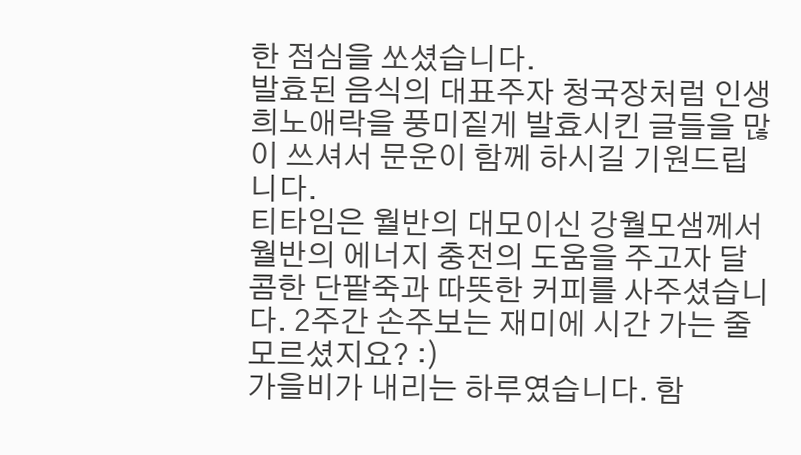한 점심을 쏘셨습니다.
발효된 음식의 대표주자 청국장처럼 인생 희노애락을 풍미짙게 발효시킨 글들을 많이 쓰셔서 문운이 함께 하시길 기원드립니다.
티타임은 월반의 대모이신 강월모샘께서 월반의 에너지 충전의 도움을 주고자 달콤한 단팥죽과 따뜻한 커피를 사주셨습니다. 2주간 손주보는 재미에 시간 가는 줄 모르셨지요? :)
가을비가 내리는 하루였습니다. 함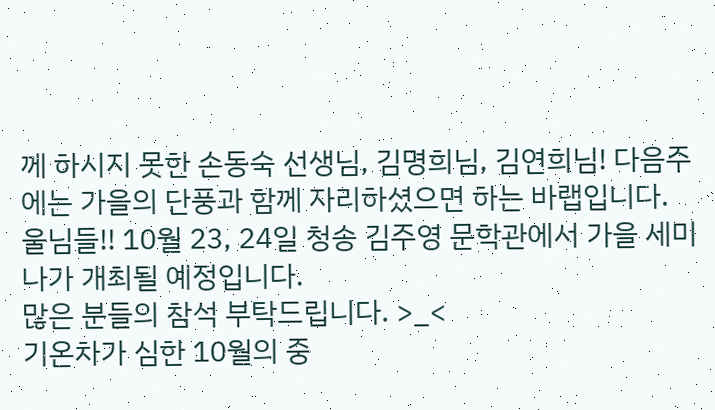께 하시지 못한 손동숙 선생님, 김명희님, 김연희님! 다음주에는 가을의 단풍과 함께 자리하셨으면 하는 바랩입니다.
울님들!! 10월 23, 24일 청송 김주영 문학관에서 가을 세미나가 개최될 예정입니다.
많은 분들의 참석 부탁드립니다. >_<
기온차가 심한 10월의 중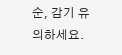순, 감기 유의하세요.